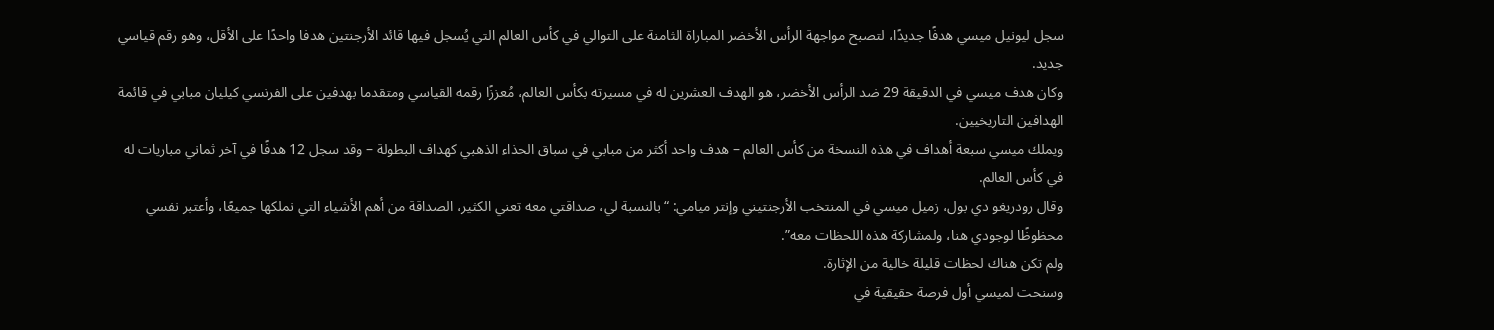سجل ليونيل ميسي هدفًا جديدًا، لتصبح مواجهة الرأس الأخضر المباراة الثامنة على التوالي في كأس العالم التي يُسجل فيها قائد الأرجنتين هدفا واحدًا على الأقل، وهو رقم قياسي جديد.
وكان هدف ميسي في الدقيقة 29 ضد الرأس الأخضر، هو الهدف العشرين له في مسيرته بكأس العالم، مُعززًا رقمه القياسي ومتقدما بهدفين على الفرنسي كيليان مبابي في قائمة الهدافين التاريخيين.
ويملك ميسي سبعة أهداف في هذه النسخة من كأس العالم – هدف واحد أكثر من مبابي في سباق الحذاء الذهبي كهداف البطولة – وقد سجل 12 هدفًا في آخر ثماني مباريات له في كأس العالم.
وقال رودريغو دي بول، زميل ميسي في المنتخب الأرجنتيني وإنتر ميامي: “بالنسبة لي، صداقتي معه تعني الكثير، الصداقة من أهم الأشياء التي نملكها جميعًا، وأعتبر نفسي محظوظًا لوجودي هنا، ولمشاركة هذه اللحظات معه”.
ولم تكن هناك لحظات قليلة خالية من الإثارة.
وسنحت لميسي أول فرصة حقيقية في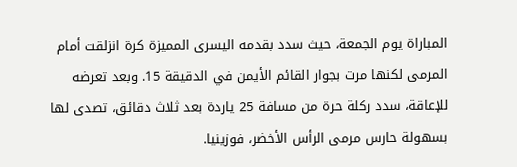المباراة يوم الجمعة، حيث سدد بقدمه اليسرى المميزة كرة انزلقت أمام المرمى لكنها مرت بجوار القائم الأيمن في الدقيقة 15. وبعد تعرضه للإعاقة، سدد ركلة حرة من مسافة 25 ياردة بعد ثلاث دقائق، تصدى لها بسهولة حارس مرمى الرأس الأخضر، فوزينيا.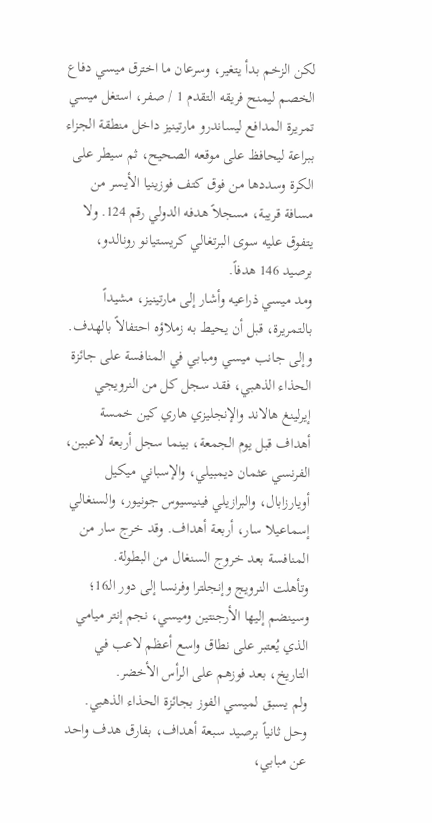لكن الزخم بدأ يتغير، وسرعان ما اخترق ميسي دفاع الخصم ليمنح فريقه التقدم 1 / صفر، استغل ميسي تمريرة المدافع ليساندرو مارتينيز داخل منطقة الجزاء ببراعة ليحافظ على موقعه الصحيح، ثم سيطر على الكرة وسددها من فوق كتف فوزينيا الأيسر من مسافة قريبة، مسجلاً هدفه الدولي رقم 124. ولا يتفوق عليه سوى البرتغالي كريستيانو رونالدو، برصيد 146 هدفاً.
ومد ميسي ذراعيه وأشار إلى مارتينيز، مشيداً بالتمريرة، قبل أن يحيط به زملاؤه احتفالاً بالهدف.
وإلى جانب ميسي ومبابي في المنافسة على جائزة الحذاء الذهبي، فقد سجل كل من النرويجي إيرلينغ هالاند والإنجليزي هاري كين خمسة أهداف قبل يوم الجمعة، بينما سجل أربعة لاعبين، الفرنسي عثمان ديمبيلي، والإسباني ميكيل أويارزابال، والبرازيلي فينيسيوس جونيور، والسنغالي إسماعيلا سار، أربعة أهداف. وقد خرج سار من المنافسة بعد خروج السنغال من البطولة.
وتأهلت النرويج وإنجلترا وفرنسا إلى دور الـ16؛ وسينضم إليها الأرجنتين وميسي، نجم إنتر ميامي الذي يُعتبر على نطاق واسع أعظم لاعب في التاريخ، بعد فوزهم على الرأس الأخضر.
ولم يسبق لميسي الفوز بجائزة الحذاء الذهبي. وحل ثانياً برصيد سبعة أهداف، بفارق هدف واحد عن مبابي،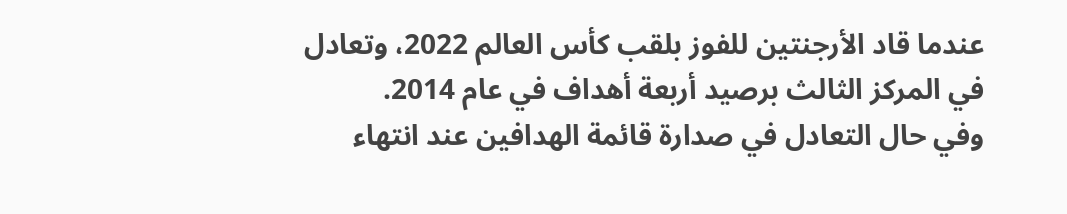عندما قاد الأرجنتين للفوز بلقب كأس العالم 2022، وتعادل في المركز الثالث برصيد أربعة أهداف في عام 2014.
وفي حال التعادل في صدارة قائمة الهدافين عند انتهاء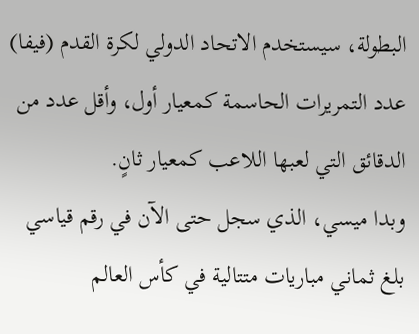البطولة، سيستخدم الاتحاد الدولي لكرة القدم (فيفا) عدد التمريرات الحاسمة كمعيار أول، وأقل عدد من الدقائق التي لعبها اللاعب كمعيار ثانٍ.
وبدا ميسي، الذي سجل حتى الآن في رقم قياسي بلغ ثماني مباريات متتالية في كأس العالم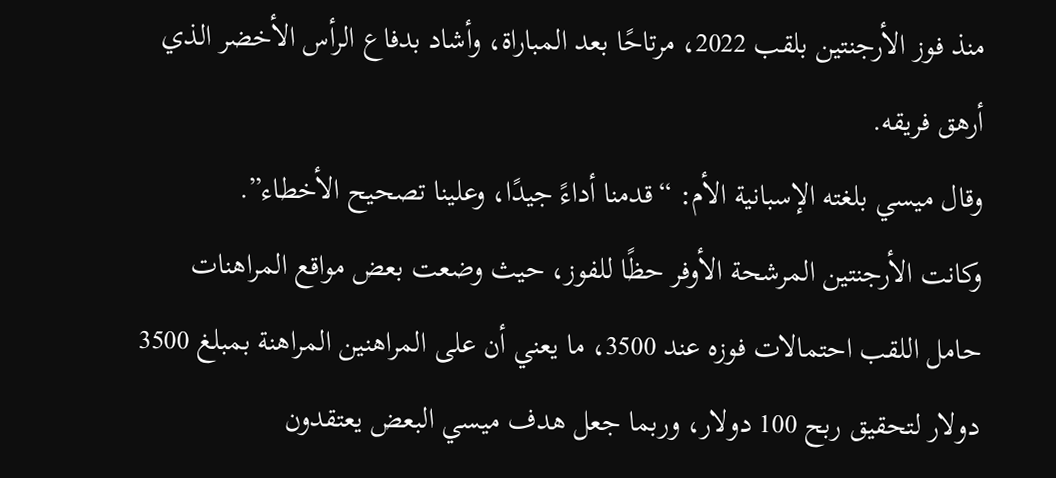منذ فوز الأرجنتين بلقب 2022، مرتاحًا بعد المباراة، وأشاد بدفاع الرأس الأخضر الذي أرهق فريقه.
وقال ميسي بلغته الإسبانية الأم: “قدمنا أداءً جيدًا، وعلينا تصحيح الأخطاء”.
وكانت الأرجنتين المرشحة الأوفر حظًا للفوز، حيث وضعت بعض مواقع المراهنات حامل اللقب احتمالات فوزه عند 3500، ما يعني أن على المراهنين المراهنة بمبلغ 3500 دولار لتحقيق ربح 100 دولار، وربما جعل هدف ميسي البعض يعتقدون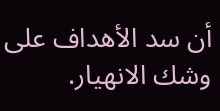أن سد الأهداف على وشك الانهيار.